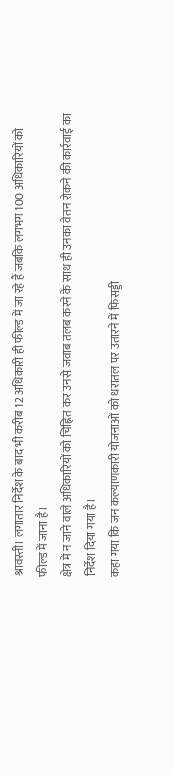श्रावस्ती। लगातार निर्देश के बाद भी करीब 12 अधिकारी ही फील्ड में जा रहे हैं जबकि लगभग 100 अधिकारियों को फील्ड में जाना है।
क्षेत्र में न जाने वाले अधिकारियों को चिह्नित कर उनसे जवाब तलब करने के साथ ही उनका वेतन रोकने की कार्रवाई का निर्देश दिया गया है।
कहा गया कि जन कल्याणकारी योजनाओं को धरातल पर उतारने में फिसड्डी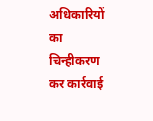अधिकारियों का चिन्हीकरण कर कार्रवाई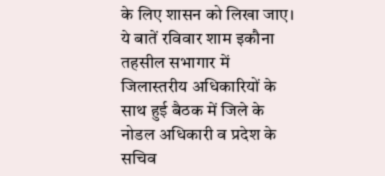के लिए शासन को लिखा जाए।
ये बातें रविवार शाम इकौना तहसील सभागार में जिलास्तरीय अधिकारियों के साथ हुई बैठक में जिले के नोडल अधिकारी व प्रदेश के सचिव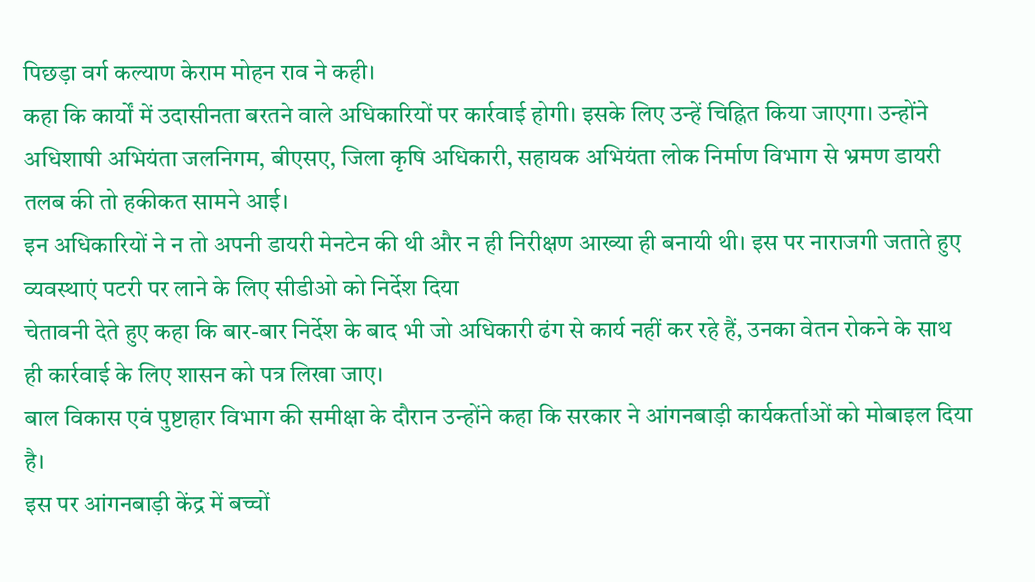पिछड़ा वर्ग कल्याण केराम मोहन राव ने कही।
कहा कि कार्यों में उदासीनता बरतने वाले अधिकारियों पर कार्रवाई होगी। इसके लिए उन्हें चिह्नित किया जाएगा। उन्होंने अधिशाषी अभियंता जलनिगम, बीएसए, जिला कृषि अधिकारी, सहायक अभियंता लोक निर्माण विभाग से भ्रमण डायरी तलब की तो हकीकत सामने आई।
इन अधिकारियों ने न तो अपनी डायरी मेनटेन की थी और न ही निरीक्षण आख्या ही बनायी थी। इस पर नाराजगी जताते हुए व्यवस्थाएं पटरी पर लाने के लिए सीडीओ को निर्देश दिया
चेतावनी देते हुए कहा कि बार-बार निर्देश के बाद भी जो अधिकारी ढंग से कार्य नहीं कर रहे हैं, उनका वेतन रोकने के साथ ही कार्रवाई के लिए शासन को पत्र लिखा जाए।
बाल विकास एवं पुष्टाहार विभाग की समीक्षा के दौरान उन्होंने कहा कि सरकार ने आंगनबाड़ी कार्यकर्ताओं को मोबाइल दिया है।
इस पर आंगनबाड़ी केंद्र में बच्चों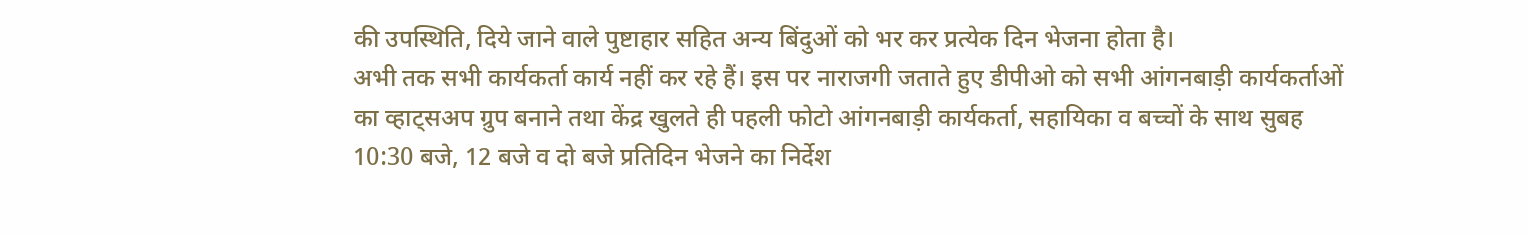की उपस्थिति, दिये जाने वाले पुष्टाहार सहित अन्य बिंदुओं को भर कर प्रत्येक दिन भेजना होता है।
अभी तक सभी कार्यकर्ता कार्य नहीं कर रहे हैं। इस पर नाराजगी जताते हुए डीपीओ को सभी आंगनबाड़ी कार्यकर्ताओं का व्हाट्सअप ग्रुप बनाने तथा केंद्र खुलते ही पहली फोटो आंगनबाड़ी कार्यकर्ता, सहायिका व बच्चों के साथ सुबह 10:30 बजे, 12 बजे व दो बजे प्रतिदिन भेजने का निर्देश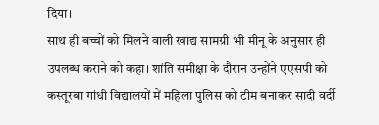दिया।
साथ ही बच्चों को मिलने वाली खाद्य सामग्री भी मीनू के अनुसार ही उपलब्ध कराने को कहा। शांति समीक्षा के दौरान उन्होंने एएसपी को कस्तूरबा गांधी विद्यालयों में महिला पुलिस को टीम बनाकर सादी वर्दी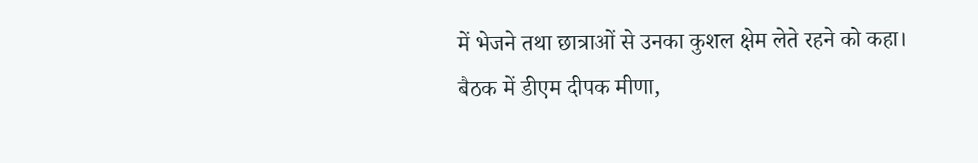में भेजने तथा छात्राओं से उनका कुशल क्षेम लेते रहने को कहा।
बैठक में डीएम दीपक मीणा,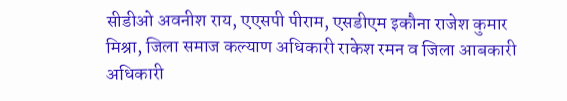सीडीओ अवनीश राय, एएसपी पीराम, एसडीएम इकौना राजेश कुमार मिश्रा, जिला समाज कल्याण अधिकारी राकेश रमन व जिला आबकारी अधिकारी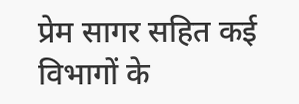प्रेम सागर सहित कई विभागों के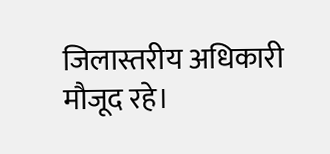जिलास्तरीय अधिकारी मौजूद रहे।